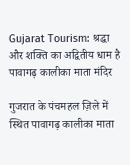Gujarat Tourism: श्रद्धा और शक्ति का अद्वितीय धाम है पावागढ़ कालीका माता मंदिर

गुजरात के पंचमहल ज़िले में स्थित पावागढ़ कालीका माता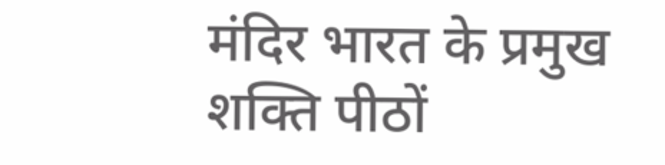मंदिर भारत के प्रमुख शक्ति पीठों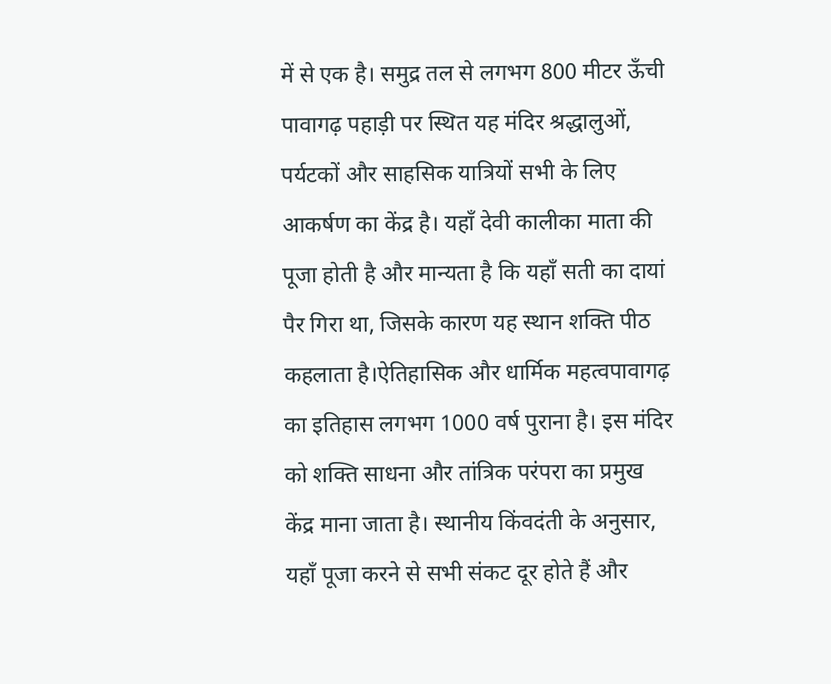में से एक है। समुद्र तल से लगभग 800 मीटर ऊँची पावागढ़ पहाड़ी पर स्थित यह मंदिर श्रद्धालुओं, पर्यटकों और साहसिक यात्रियों सभी के लिए आकर्षण का केंद्र है। यहाँ देवी कालीका माता की पूजा होती है और मान्यता है कि यहाँ सती का दायां पैर गिरा था, जिसके कारण यह स्थान शक्ति पीठ कहलाता है।ऐतिहासिक और धार्मिक महत्वपावागढ़ का इतिहास लगभग 1000 वर्ष पुराना है। इस मंदिर को शक्ति साधना और तांत्रिक परंपरा का प्रमुख केंद्र माना जाता है। स्थानीय किंवदंती के अनुसार, यहाँ पूजा करने से सभी संकट दूर होते हैं और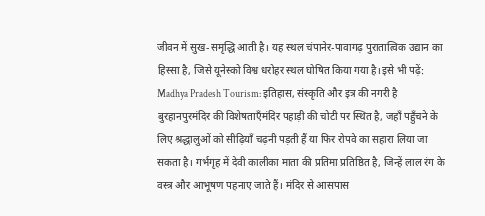जीवन में सुख-समृद्धि आती है। यह स्थल चंपानेर-पावागढ़ पुरातात्विक उद्यान का हिस्सा है, जिसे यूनेस्को विश्व धरोहर स्थल घोषित किया गया है।इसे भी पढ़ें: Madhya Pradesh Tourism: इतिहास, संस्कृति और इत्र की नगरी है बुरहानपुरमंदिर की विशेषताएँमंदिर पहाड़ी की चोटी पर स्थित है, जहाँ पहुँचने के लिए श्रद्धालुओं को सीढ़ियाँ चढ़नी पड़ती हैं या फिर रोपवे का सहारा लिया जा सकता है। गर्भगृह में देवी कालीका माता की प्रतिमा प्रतिष्ठित है, जिन्हें लाल रंग के वस्त्र और आभूषण पहनाए जाते हैं। मंदिर से आसपास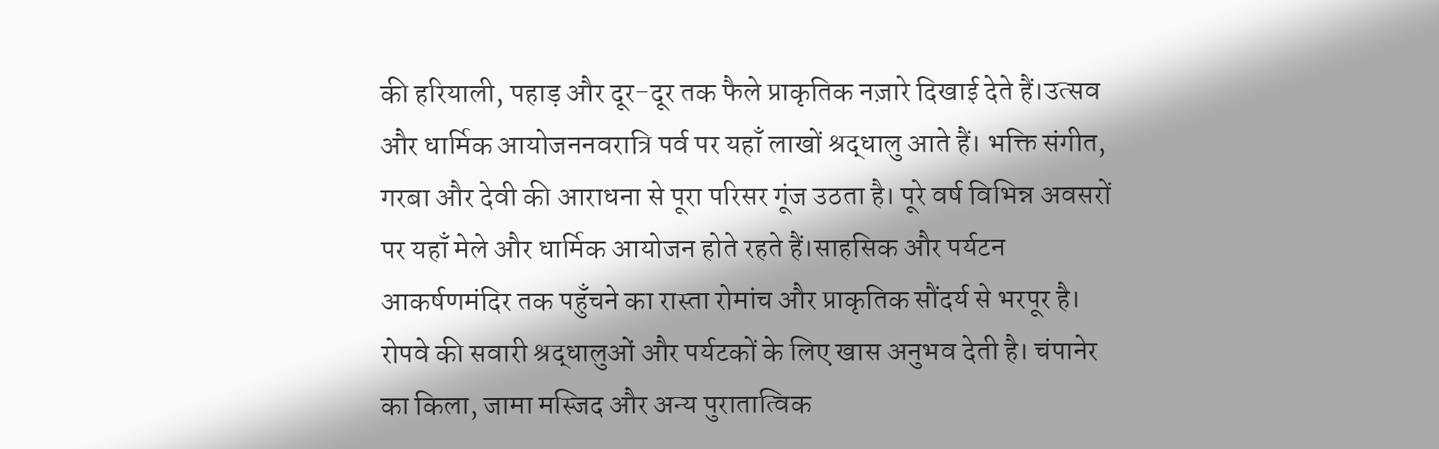की हरियाली, पहाड़ और दूर-दूर तक फैले प्राकृतिक नज़ारे दिखाई देते हैं।उत्सव और धार्मिक आयोजननवरात्रि पर्व पर यहाँ लाखों श्रद्धालु आते हैं। भक्ति संगीत, गरबा और देवी की आराधना से पूरा परिसर गूंज उठता है। पूरे वर्ष विभिन्न अवसरों पर यहाँ मेले और धार्मिक आयोजन होते रहते हैं।साहसिक और पर्यटन आकर्षणमंदिर तक पहुँचने का रास्ता रोमांच और प्राकृतिक सौंदर्य से भरपूर है। रोपवे की सवारी श्रद्धालुओं और पर्यटकों के लिए खास अनुभव देती है। चंपानेर का किला, जामा मस्जिद और अन्य पुरातात्विक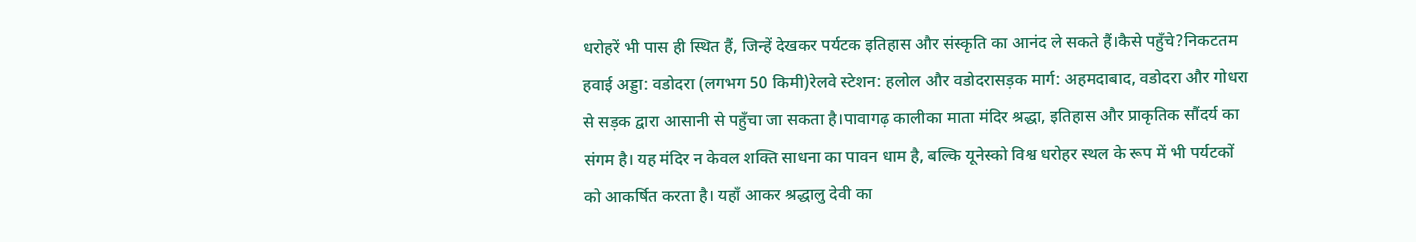धरोहरें भी पास ही स्थित हैं, जिन्हें देखकर पर्यटक इतिहास और संस्कृति का आनंद ले सकते हैं।कैसे पहुँचे?निकटतम हवाई अड्डा: वडोदरा (लगभग 50 किमी)रेलवे स्टेशन: हलोल और वडोदरासड़क मार्ग: अहमदाबाद, वडोदरा और गोधरा से सड़क द्वारा आसानी से पहुँचा जा सकता है।पावागढ़ कालीका माता मंदिर श्रद्धा, इतिहास और प्राकृतिक सौंदर्य का संगम है। यह मंदिर न केवल शक्ति साधना का पावन धाम है, बल्कि यूनेस्को विश्व धरोहर स्थल के रूप में भी पर्यटकों को आकर्षित करता है। यहाँ आकर श्रद्धालु देवी का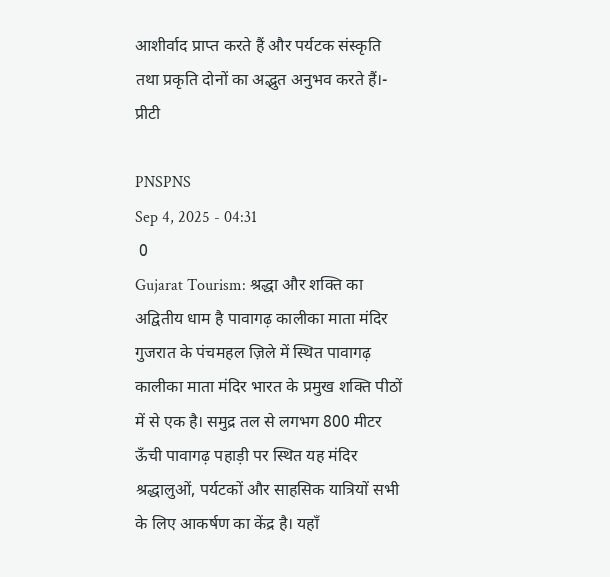आशीर्वाद प्राप्त करते हैं और पर्यटक संस्कृति तथा प्रकृति दोनों का अद्भुत अनुभव करते हैं।- प्रीटी

PNSPNS
Sep 4, 2025 - 04:31
 0
Gujarat Tourism: श्रद्धा और शक्ति का अद्वितीय धाम है पावागढ़ कालीका माता मंदिर
गुजरात के पंचमहल ज़िले में स्थित पावागढ़ कालीका माता मंदिर भारत के प्रमुख शक्ति पीठों में से एक है। समुद्र तल से लगभग 800 मीटर ऊँची पावागढ़ पहाड़ी पर स्थित यह मंदिर श्रद्धालुओं, पर्यटकों और साहसिक यात्रियों सभी के लिए आकर्षण का केंद्र है। यहाँ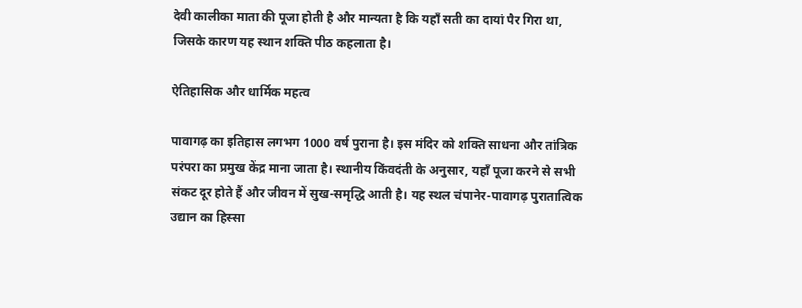देवी कालीका माता की पूजा होती है और मान्यता है कि यहाँ सती का दायां पैर गिरा था, जिसके कारण यह स्थान शक्ति पीठ कहलाता है।

ऐतिहासिक और धार्मिक महत्व

पावागढ़ का इतिहास लगभग 1000 वर्ष पुराना है। इस मंदिर को शक्ति साधना और तांत्रिक परंपरा का प्रमुख केंद्र माना जाता है। स्थानीय किंवदंती के अनुसार, यहाँ पूजा करने से सभी संकट दूर होते हैं और जीवन में सुख-समृद्धि आती है। यह स्थल चंपानेर-पावागढ़ पुरातात्विक उद्यान का हिस्सा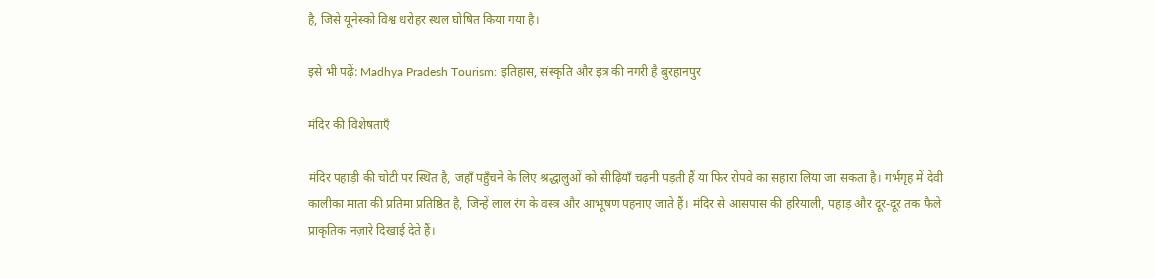है, जिसे यूनेस्को विश्व धरोहर स्थल घोषित किया गया है।

इसे भी पढ़ें: Madhya Pradesh Tourism: इतिहास, संस्कृति और इत्र की नगरी है बुरहानपुर

मंदिर की विशेषताएँ

मंदिर पहाड़ी की चोटी पर स्थित है, जहाँ पहुँचने के लिए श्रद्धालुओं को सीढ़ियाँ चढ़नी पड़ती हैं या फिर रोपवे का सहारा लिया जा सकता है। गर्भगृह में देवी कालीका माता की प्रतिमा प्रतिष्ठित है, जिन्हें लाल रंग के वस्त्र और आभूषण पहनाए जाते हैं। मंदिर से आसपास की हरियाली, पहाड़ और दूर-दूर तक फैले प्राकृतिक नज़ारे दिखाई देते हैं।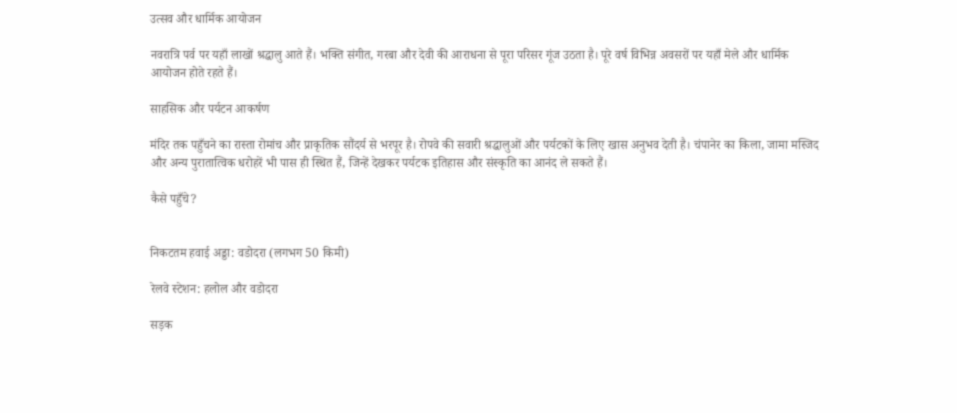उत्सव और धार्मिक आयोजन

नवरात्रि पर्व पर यहाँ लाखों श्रद्धालु आते हैं। भक्ति संगीत, गरबा और देवी की आराधना से पूरा परिसर गूंज उठता है। पूरे वर्ष विभिन्न अवसरों पर यहाँ मेले और धार्मिक आयोजन होते रहते हैं।

साहसिक और पर्यटन आकर्षण

मंदिर तक पहुँचने का रास्ता रोमांच और प्राकृतिक सौंदर्य से भरपूर है। रोपवे की सवारी श्रद्धालुओं और पर्यटकों के लिए खास अनुभव देती है। चंपानेर का किला, जामा मस्जिद और अन्य पुरातात्विक धरोहरें भी पास ही स्थित हैं, जिन्हें देखकर पर्यटक इतिहास और संस्कृति का आनंद ले सकते हैं।

कैसे पहुँचे?


निकटतम हवाई अड्डा: वडोदरा (लगभग 50 किमी)

रेलवे स्टेशन: हलोल और वडोदरा

सड़क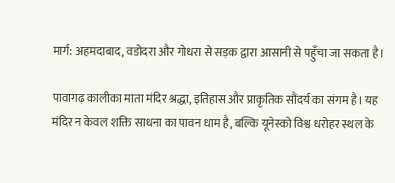मार्ग: अहमदाबाद, वडोदरा और गोधरा से सड़क द्वारा आसानी से पहुँचा जा सकता है।

पावागढ़ कालीका माता मंदिर श्रद्धा, इतिहास और प्राकृतिक सौंदर्य का संगम है। यह मंदिर न केवल शक्ति साधना का पावन धाम है, बल्कि यूनेस्को विश्व धरोहर स्थल के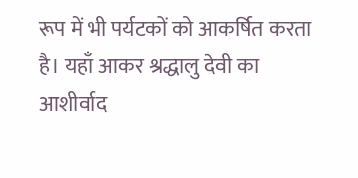रूप में भी पर्यटकों को आकर्षित करता है। यहाँ आकर श्रद्धालु देवी का आशीर्वाद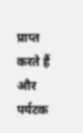प्राप्त करते हैं और पर्यटक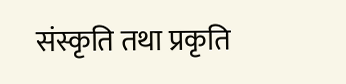संस्कृति तथा प्रकृति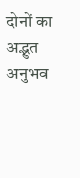दोनों का अद्भुत अनुभव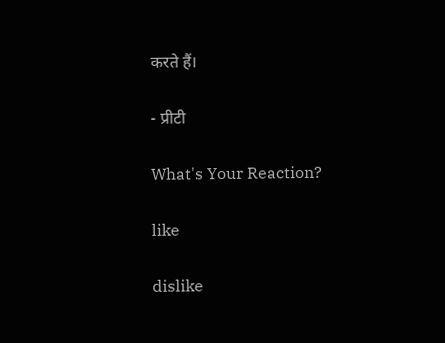करते हैं।

- प्रीटी

What's Your Reaction?

like

dislike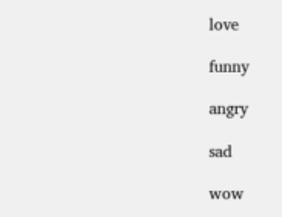love

funny

angry

sad

wow